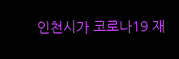인천시가 코로나19 재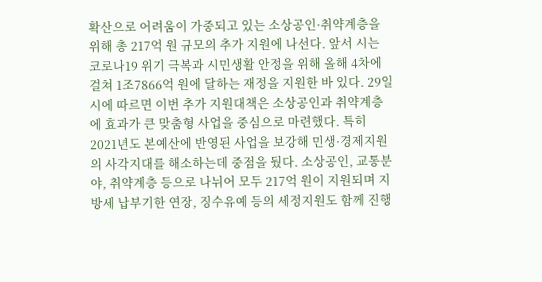확산으로 어려움이 가중되고 있는 소상공인·취약계층을 위해 총 217억 원 규모의 추가 지원에 나선다. 앞서 시는 코로나19 위기 극복과 시민생활 안정을 위해 올해 4차에 걸쳐 1조7866억 원에 달하는 재정을 지원한 바 있다. 29일 시에 따르면 이번 추가 지원대책은 소상공인과 취약계층에 효과가 큰 맞춤형 사업을 중심으로 마련했다. 특히 2021년도 본예산에 반영된 사업을 보강해 민생·경제지원의 사각지대를 해소하는데 중점을 뒀다. 소상공인, 교통분야, 취약계층 등으로 나뉘어 모두 217억 원이 지원되며 지방세 납부기한 연장, 징수유예 등의 세정지원도 함께 진행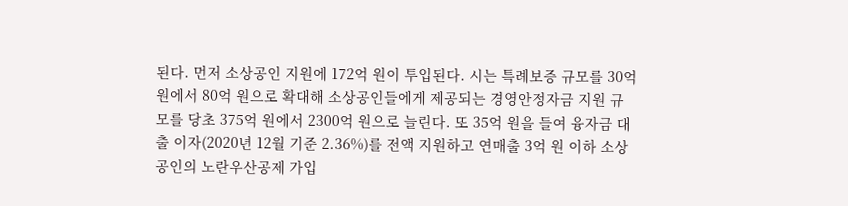된다. 먼저 소상공인 지원에 172억 원이 투입된다. 시는 특례보증 규모를 30억 원에서 80억 원으로 확대해 소상공인들에게 제공되는 경영안정자금 지원 규모를 당초 375억 원에서 2300억 원으로 늘린다. 또 35억 원을 들여 융자금 대출 이자(2020년 12월 기준 2.36%)를 전액 지원하고 연매출 3억 원 이하 소상공인의 노란우산공제 가입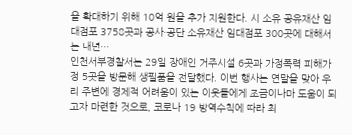을 확대하기 위해 10억 원을 추가 지원한다. 시 소유 공유재산 임대점포 3758곳과 공사·공단 소유재산 임대점포 300곳에 대해서는 내년…
인천서부경찰서는 29일 장애인 거주시설 6곳과 가정폭력 피해가정 5곳을 방문해 생필품을 전달했다. 이번 행사는 연말을 맞아 우리 주변에 경제적 어려움이 있는 이웃들에게 조금이나마 도움이 되고자 마련한 것으로, 코로나 19 방역수칙에 따라 최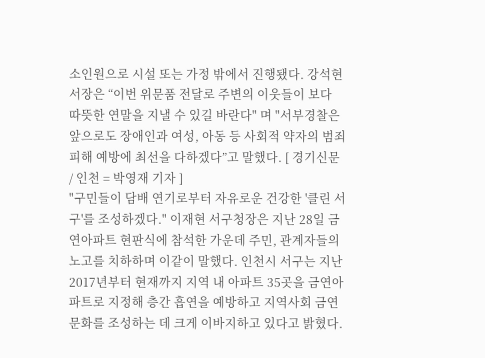소인원으로 시설 또는 가정 밖에서 진행됐다. 강석현 서장은 “이번 위문품 전달로 주변의 이웃들이 보다 따뜻한 연말을 지낼 수 있길 바란다" 며 "서부경찰은 앞으로도 장애인과 여성, 아동 등 사회적 약자의 범죄피해 예방에 최선을 다하겠다”고 말했다. [ 경기신문 / 인천 = 박영재 기자 ]
"구민들이 담배 연기로부터 자유로운 건강한 '클린 서구'를 조성하겠다." 이재현 서구청장은 지난 28일 금연아파트 현판식에 참석한 가운데 주민, 관계자들의 노고를 치하하며 이같이 말했다. 인천시 서구는 지난 2017년부터 현재까지 지역 내 아파트 35곳을 금연아파트로 지정해 층간 흡연을 예방하고 지역사회 금연문화를 조성하는 데 크게 이바지하고 있다고 밝혔다.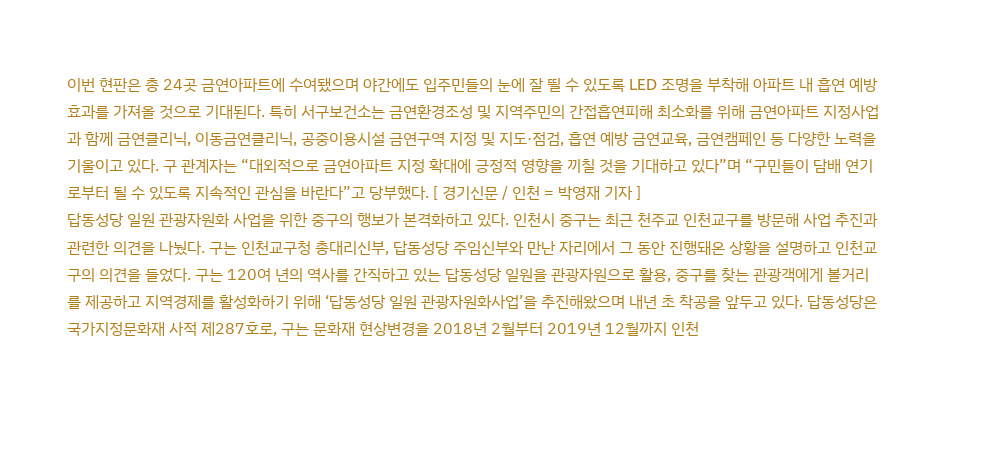이번 현판은 총 24곳 금연아파트에 수여됐으며 야간에도 입주민들의 눈에 잘 띌 수 있도록 LED 조명을 부착해 아파트 내 흡연 예방 효과를 가져올 것으로 기대된다. 특히 서구보건소는 금연환경조성 및 지역주민의 간접흡연피해 최소화를 위해 금연아파트 지정사업과 함께 금연클리닉, 이동금연클리닉, 공중이용시설 금연구역 지정 및 지도·점검, 흡연 예방 금연교육, 금연캠페인 등 다양한 노력을 기울이고 있다. 구 관계자는 “대외적으로 금연아파트 지정 확대에 긍정적 영향을 끼칠 것을 기대하고 있다”며 “구민들이 담배 연기로부터 될 수 있도록 지속적인 관심을 바란다”고 당부했다. [ 경기신문 / 인천 = 박영재 기자 ]
답동성당 일원 관광자원화 사업을 위한 중구의 행보가 본격화하고 있다. 인천시 중구는 최근 천주교 인천교구를 방문해 사업 추진과 관련한 의견을 나눴다. 구는 인천교구청 총대리신부, 답동성당 주임신부와 만난 자리에서 그 동안 진행돼온 상황을 설명하고 인천교구의 의견을 들었다. 구는 120여 년의 역사를 간직하고 있는 답동성당 일원을 관광자원으로 활용, 중구를 찾는 관광객에게 볼거리를 제공하고 지역경제를 활성화하기 위해 ‘답동성당 일원 관광자원화사업’을 추진해왔으며 내년 초 착공을 앞두고 있다. 답동성당은 국가지정문화재 사적 제287호로, 구는 문화재 현상변경을 2018년 2월부터 2019년 12월까지 인천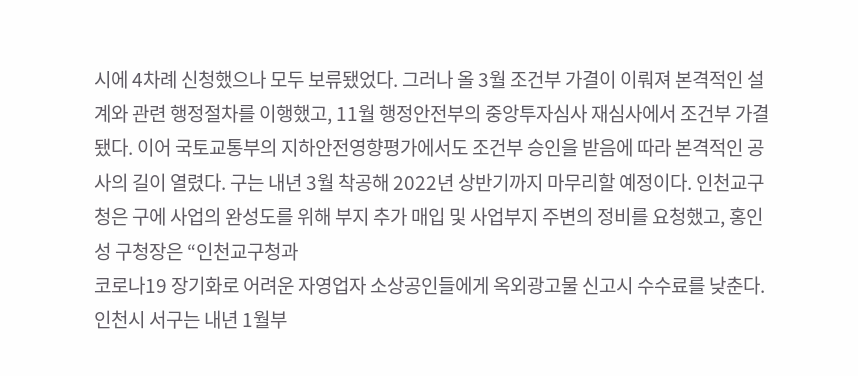시에 4차례 신청했으나 모두 보류됐었다. 그러나 올 3월 조건부 가결이 이뤄져 본격적인 설계와 관련 행정절차를 이행했고, 11월 행정안전부의 중앙투자심사 재심사에서 조건부 가결됐다. 이어 국토교통부의 지하안전영향평가에서도 조건부 승인을 받음에 따라 본격적인 공사의 길이 열렸다. 구는 내년 3월 착공해 2022년 상반기까지 마무리할 예정이다. 인천교구청은 구에 사업의 완성도를 위해 부지 추가 매입 및 사업부지 주변의 정비를 요청했고, 홍인성 구청장은 “인천교구청과
코로나19 장기화로 어려운 자영업자 소상공인들에게 옥외광고물 신고시 수수료를 낮춘다. 인천시 서구는 내년 1월부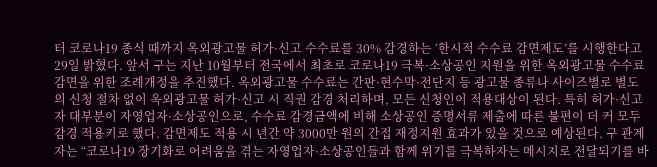터 코로나19 종식 때까지 옥외광고물 허가·신고 수수료를 30% 감경하는 ‘한시적 수수료 감면제도’를 시행한다고 29일 밝혔다. 앞서 구는 지난 10월부터 전국에서 최초로 코로나19 극복·소상공인 지원을 위한 옥외광고물 수수료 감면을 위한 조례개정을 추진했다. 옥외광고물 수수료는 간판·현수막·전단지 등 광고물 종류나 사이즈별로 별도의 신청 절차 없이 옥외광고물 허가·신고 시 직권 감경 처리하며, 모든 신청인이 적용대상이 된다. 특히 허가·신고자 대부분이 자영업자·소상공인으로, 수수료 감경금액에 비해 소상공인 증명서류 제출에 따른 불편이 더 커 모두 감경 적용키로 했다. 감면제도 적용 시 년간 약 3000만 원의 간접 재정지원 효과가 있을 것으로 예상된다. 구 관계자는 “코로나19 장기화로 어려움을 겪는 자영업자·소상공인들과 함께 위기를 극복하자는 메시지로 전달되기를 바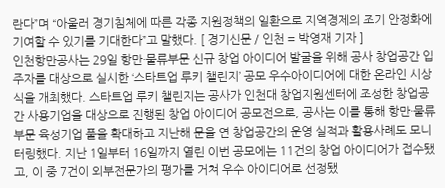란다”며 “아울러 경기침체에 따른 각종 지원정책의 일환으로 지역경제의 조기 안정화에 기여할 수 있기를 기대한다”고 말했다. [ 경기신문 / 인천 = 박영재 기자 ]
인천항만공사는 29일 항만·물류부문 신규 창업 아이디어 발굴을 위해 공사 창업공간 입주자를 대상으로 실시한 ‘스타트업 루키 챌린지’ 공모 우수아이디어에 대한 온라인 시상식을 개최했다. 스타트업 루키 챌린지는 공사가 인천대 창업지원센터에 조성한 창업공간 사용기업을 대상으로 진행된 창업 아이디어 공모전으로, 공사는 이를 통해 항만·물류부문 육성기업 풀을 확대하고 지난해 문을 연 창업공간의 운영 실적과 활용사례도 모니터링했다. 지난 1일부터 16일까지 열린 이번 공모에는 11건의 창업 아이디어가 접수됐고, 이 중 7건이 외부전문가의 평가를 거쳐 우수 아이디어로 선정됐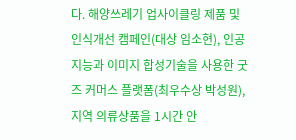다. 해양쓰레기 업사이클링 제품 및 인식개선 캠페인(대상 임소현), 인공지능과 이미지 합성기술을 사용한 굿즈 커머스 플랫폼(최우수상 박성원), 지역 의류상품을 1시간 안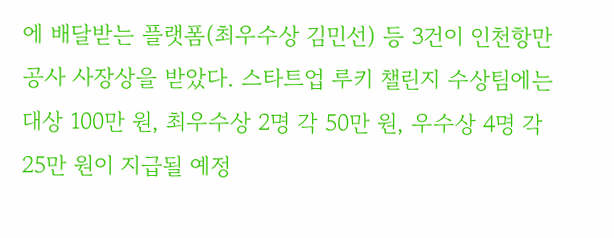에 배달받는 플랫폼(최우수상 김민선) 등 3건이 인천항만공사 사장상을 받았다. 스타트업 루키 챌린지 수상팀에는 대상 100만 원, 최우수상 2명 각 50만 원, 우수상 4명 각 25만 원이 지급될 예정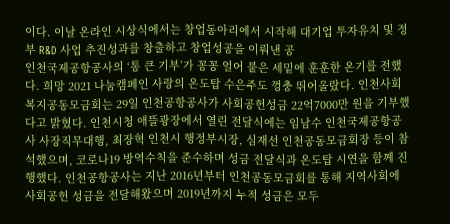이다. 이날 온라인 시상식에서는 창업동아리에서 시작해 대기업 투자유치 및 정부 R&D 사업 추진성과를 창출하고 창업성공을 이뤄낸 공
인천국제공항공사의 ‘통 큰 기부’가 꽁꽁 얼어 붙은 세밑에 훈훈한 온기를 전했다. 희망 2021 나눔캠페인 사랑의 온도탑 수은주도 껑충 뛰어올랐다. 인천사회복지공동모금회는 29일 인천공항공사가 사회공헌성금 22억7000만 원을 기부했다고 밝혔다. 인천시청 애뜰광장에서 열린 전달식에는 임남수 인천국제공항공사 사장직무대행, 최장혁 인천시 행정부시장, 심재선 인천공동모금회장 등이 참석했으며, 코로나19 방역수칙을 준수하며 성금 전달식과 온도탑 시연을 함께 진행했다. 인천공항공사는 지난 2016년부터 인천공동모금회를 통해 지역사회에 사회공헌 성금을 전달해왔으며 2019년까지 누적 성금은 모두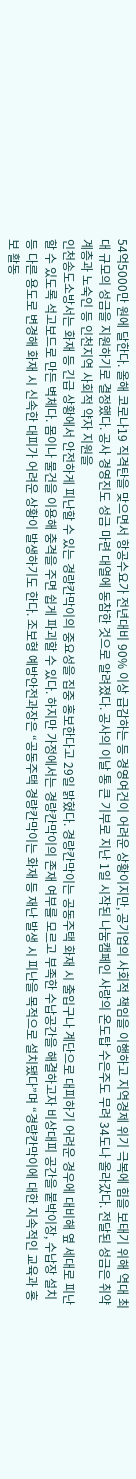54억5000만 원에 달한다. 올해 코로나19 직격탄을 맞으면서 항공수요가 전년대비 90% 이상 급감하는 등 경영여건이 어려운 상황이지만, 공기업의 사회적 책임을 이행하고 지역경제 위기 극복에 힘을 보태기 위해 역대 최대 규모의 성금을 지원하기로 결정했다. 공사 경영진도 성금 마련 대열에 동참한 것으로 알려졌다. 공사의 이날 통 큰 기부로 지난 1일 시작된 나눔캠페인 사랑의 온도탑 수은주도 무려 34도나 올라갔다. 전달된 성금은 취약계층과 노숙인 등 인천지역 사회적 약자 지원을
인천송도소방서는 화재 등 긴급 상황에서 안전하게 피난할 수 있는 경량칸막이의 중요성을 집중 홍보한다고 29일 밝혔다. 경량칸막이는 공동주택 화재 시 출입구나 계단으로 대피하기 어려운 경우에 대비해 옆 세대로 피난할 수 있도록 석고보드로 만든 벽체다. 몸이나 물건을 이용해 충격을 주면 쉽게 파괴할 수 있다. 하지만 가정에서는 경량칸막이의 존재 여부를 모르고 부족한 수납공간을 해결하고자 비상대피 공간을 붙박이장, 수납장 설치 등 다른 용도로 변경해 화재 시 신속한 대피가 어려운 상황이 발생하기도 한다. 조보형 예방안전과장은 “공동주택 경량칸막이는 화재 등 재난 발생 시 피난을 목적으로 설치됐다”며 “경량칸막이에 대한 지속적인 교육과 홍보 활동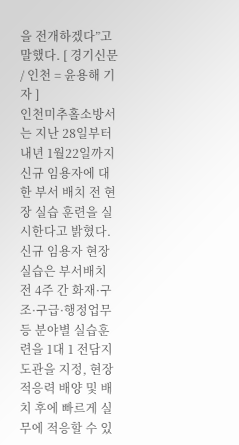을 전개하겠다”고 말했다. [ 경기신문 / 인천 = 윤용해 기자 ]
인천미추홀소방서는 지난 28일부터 내년 1월22일까지 신규 임용자에 대한 부서 배치 전 현장 실습 훈련을 실시한다고 밝혔다. 신규 임용자 현장 실습은 부서배치 전 4주 간 화재·구조·구급·행정업무 등 분야별 실습훈련을 1대 1 전담지도관을 지정, 현장 적응력 배양 및 배치 후에 빠르게 실무에 적응할 수 있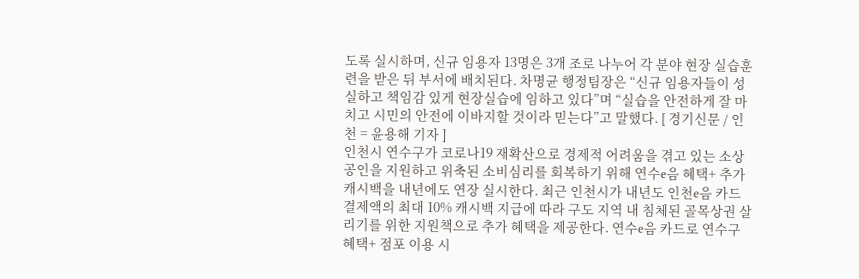도록 실시하며, 신규 임용자 13명은 3개 조로 나누어 각 분야 현장 실습훈련을 받은 뒤 부서에 배치된다. 차명균 행정팀장은 “신규 임용자들이 성실하고 책임감 있게 현장실습에 임하고 있다”며 “실습을 안전하게 잘 마치고 시민의 안전에 이바지할 것이라 믿는다”고 말했다. [ 경기신문 / 인천 = 윤용해 기자 ]
인천시 연수구가 코로나19 재확산으로 경제적 어려움을 겪고 있는 소상공인을 지원하고 위축된 소비심리를 회복하기 위해 연수e음 혜택+ 추가 캐시백을 내년에도 연장 실시한다. 최근 인천시가 내년도 인천e음 카드 결제액의 최대 10% 캐시백 지급에 따라 구도 지역 내 침체된 골목상권 살리기를 위한 지원책으로 추가 혜택을 제공한다. 연수e음 카드로 연수구 혜택+ 점포 이용 시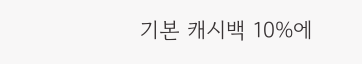기본 캐시백 10%에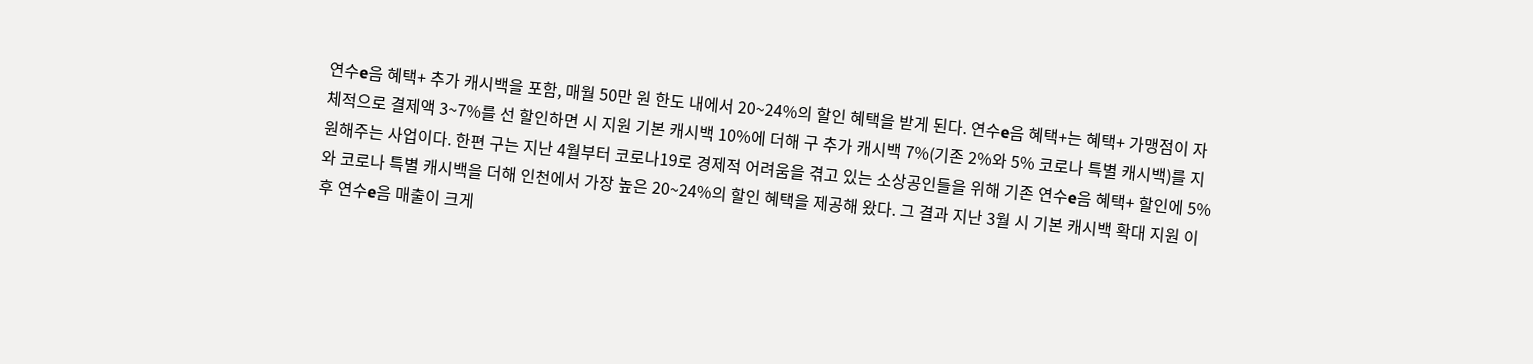연수e음 혜택+ 추가 캐시백을 포함, 매월 50만 원 한도 내에서 20~24%의 할인 혜택을 받게 된다. 연수e음 혜택+는 혜택+ 가맹점이 자체적으로 결제액 3~7%를 선 할인하면 시 지원 기본 캐시백 10%에 더해 구 추가 캐시백 7%(기존 2%와 5% 코로나 특별 캐시백)를 지원해주는 사업이다. 한편 구는 지난 4월부터 코로나19로 경제적 어려움을 겪고 있는 소상공인들을 위해 기존 연수e음 혜택+ 할인에 5%와 코로나 특별 캐시백을 더해 인천에서 가장 높은 20~24%의 할인 혜택을 제공해 왔다. 그 결과 지난 3월 시 기본 캐시백 확대 지원 이후 연수e음 매출이 크게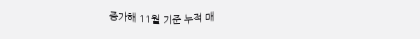증가해 11월 기준 누적 매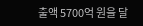출액 5700억 원을 달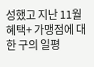성했고 지난 11월 혜택+ 가맹점에 대한 구의 일평